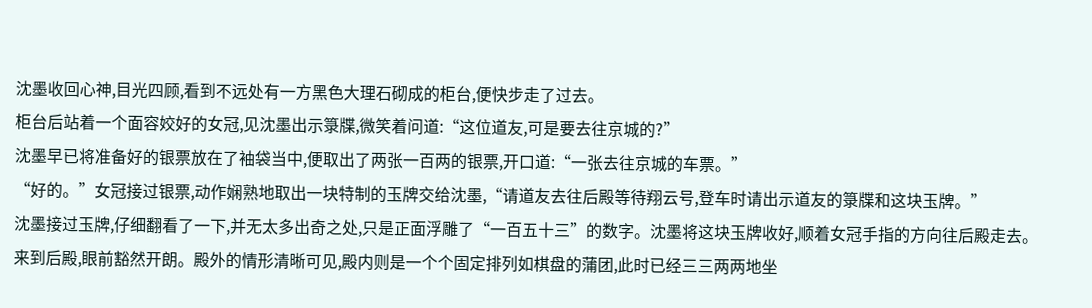沈墨收回心神,目光四顾,看到不远处有一方黑色大理石砌成的柜台,便快步走了过去。
柜台后站着一个面容姣好的女冠,见沈墨出示箓牒,微笑着问道:“这位道友,可是要去往京城的?”
沈墨早已将准备好的银票放在了袖袋当中,便取出了两张一百两的银票,开口道:“一张去往京城的车票。”
“好的。”女冠接过银票,动作娴熟地取出一块特制的玉牌交给沈墨,“请道友去往后殿等待翔云号,登车时请出示道友的箓牒和这块玉牌。”
沈墨接过玉牌,仔细翻看了一下,并无太多出奇之处,只是正面浮雕了“一百五十三”的数字。沈墨将这块玉牌收好,顺着女冠手指的方向往后殿走去。
来到后殿,眼前豁然开朗。殿外的情形清晰可见,殿内则是一个个固定排列如棋盘的蒲团,此时已经三三两两地坐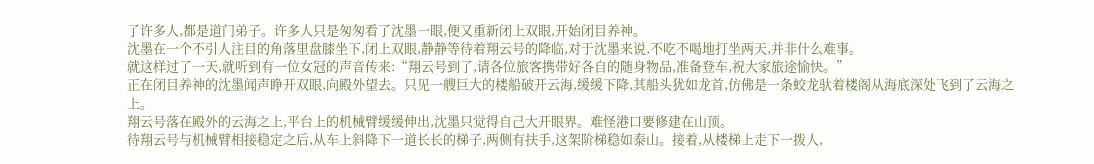了许多人,都是道门弟子。许多人只是匆匆看了沈墨一眼,便又重新闭上双眼,开始闭目养神。
沈墨在一个不引人注目的角落里盘膝坐下,闭上双眼,静静等待着翔云号的降临,对于沈墨来说,不吃不喝地打坐两天,并非什么难事。
就这样过了一天,就听到有一位女冠的声音传来:“翔云号到了,请各位旅客携带好各自的随身物品,准备登车,祝大家旅途愉快。”
正在闭目养神的沈墨闻声睁开双眼,向殿外望去。只见一艘巨大的楼船破开云海,缓缓下降,其船头犹如龙首,仿佛是一条蛟龙驮着楼阁从海底深处飞到了云海之上。
翔云号落在殿外的云海之上,平台上的机械臂缓缓伸出,沈墨只觉得自己大开眼界。难怪港口要修建在山顶。
待翔云号与机械臂相接稳定之后,从车上斜降下一道长长的梯子,两侧有扶手,这架阶梯稳如泰山。接着,从楼梯上走下一拨人,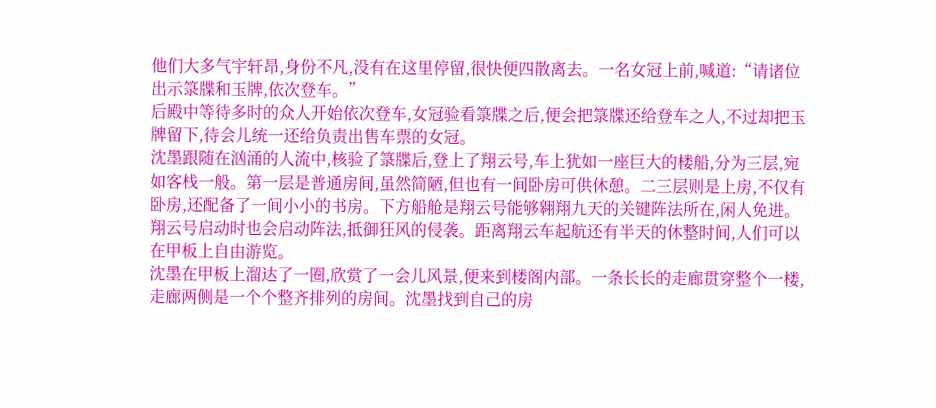他们大多气宇轩昂,身份不凡,没有在这里停留,很快便四散离去。一名女冠上前,喊道:“请诸位出示箓牒和玉牌,依次登车。”
后殿中等待多时的众人开始依次登车,女冠验看箓牒之后,便会把箓牒还给登车之人,不过却把玉牌留下,待会儿统一还给负责出售车票的女冠。
沈墨跟随在汹涌的人流中,核验了箓牒后,登上了翔云号,车上犹如一座巨大的楼船,分为三层,宛如客栈一般。第一层是普通房间,虽然简陋,但也有一间卧房可供休憩。二三层则是上房,不仅有卧房,还配备了一间小小的书房。下方船舱是翔云号能够翱翔九天的关键阵法所在,闲人免进。
翔云号启动时也会启动阵法,抵御狂风的侵袭。距离翔云车起航还有半天的休整时间,人们可以在甲板上自由游览。
沈墨在甲板上溜达了一圈,欣赏了一会儿风景,便来到楼阁内部。一条长长的走廊贯穿整个一楼,走廊两侧是一个个整齐排列的房间。沈墨找到自己的房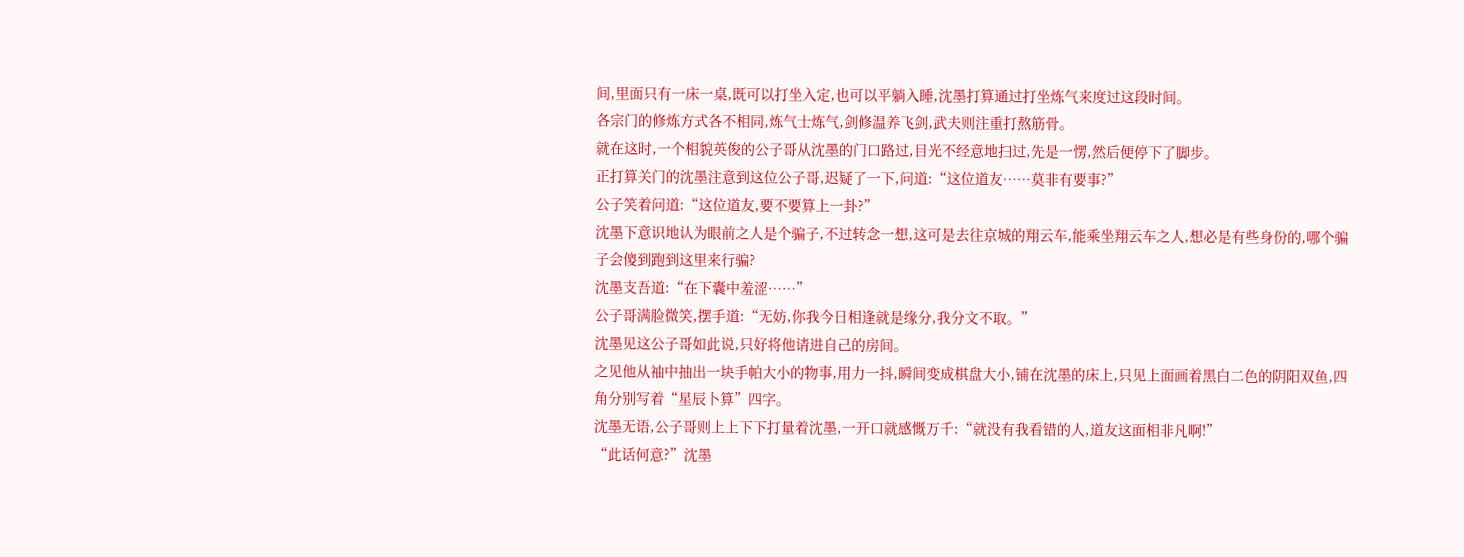间,里面只有一床一桌,既可以打坐入定,也可以平躺入睡,沈墨打算通过打坐炼气来度过这段时间。
各宗门的修炼方式各不相同,炼气士炼气,剑修温养飞剑,武夫则注重打熬筋骨。
就在这时,一个相貌英俊的公子哥从沈墨的门口路过,目光不经意地扫过,先是一愣,然后便停下了脚步。
正打算关门的沈墨注意到这位公子哥,迟疑了一下,问道:“这位道友……莫非有要事?”
公子笑着问道:“这位道友,要不要算上一卦?”
沈墨下意识地认为眼前之人是个骗子,不过转念一想,这可是去往京城的翔云车,能乘坐翔云车之人,想必是有些身份的,哪个骗子会傻到跑到这里来行骗?
沈墨支吾道:“在下囊中羞涩……”
公子哥满脸微笑,摆手道:“无妨,你我今日相逢就是缘分,我分文不取。”
沈墨见这公子哥如此说,只好将他请进自己的房间。
之见他从袖中抽出一块手帕大小的物事,用力一抖,瞬间变成棋盘大小,铺在沈墨的床上,只见上面画着黑白二色的阴阳双鱼,四角分别写着“星辰卜算”四字。
沈墨无语,公子哥则上上下下打量着沈墨,一开口就感慨万千:“就没有我看错的人,道友这面相非凡啊!”
“此话何意?”沈墨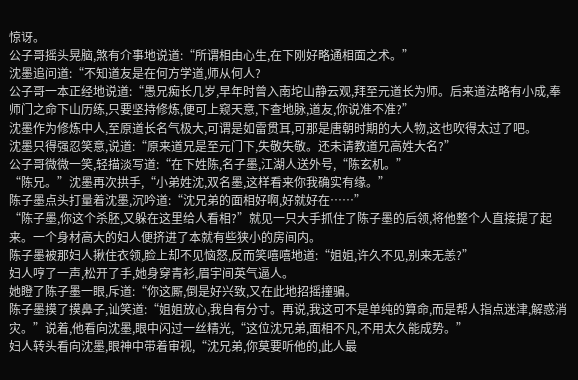惊讶。
公子哥摇头晃脑,煞有介事地说道:“所谓相由心生,在下刚好略通相面之术。”
沈墨追问道:“不知道友是在何方学道,师从何人?
公子哥一本正经地说道:“愚兄痴长几岁,早年时曾入南坨山静云观,拜至元道长为师。后来道法略有小成,奉师门之命下山历练,只要坚持修炼,便可上窥天意,下查地脉,道友,你说准不准?”
沈墨作为修炼中人,至原道长名气极大,可谓是如雷贯耳,可那是唐朝时期的大人物,这也吹得太过了吧。
沈墨只得强忍笑意,说道:“原来道兄是至元门下,失敬失敬。还未请教道兄高姓大名?”
公子哥微微一笑,轻描淡写道:“在下姓陈,名子墨,江湖人送外号,“陈玄机。”
“陈兄。”沈墨再次拱手,“小弟姓沈,双名墨,这样看来你我确实有缘。”
陈子墨点头打量着沈墨,沉吟道:“沈兄弟的面相好啊,好就好在……”
“陈子墨,你这个杀胚,又躲在这里给人看相?”就见一只大手抓住了陈子墨的后领,将他整个人直接提了起来。一个身材高大的妇人便挤进了本就有些狭小的房间内。
陈子墨被那妇人揪住衣领,脸上却不见恼怒,反而笑嘻嘻地道:“姐姐,许久不见,别来无恙?”
妇人哼了一声,松开了手,她身穿青衫,眉宇间英气逼人。
她瞪了陈子墨一眼,斥道:“你这厮,倒是好兴致,又在此地招摇撞骗。
陈子墨摸了摸鼻子,讪笑道:“姐姐放心,我自有分寸。再说,我这可不是单纯的算命,而是帮人指点迷津,解惑消灾。”说着,他看向沈墨,眼中闪过一丝精光,“这位沈兄弟,面相不凡,不用太久能成势。”
妇人转头看向沈墨,眼神中带着审视,“沈兄弟,你莫要听他的,此人最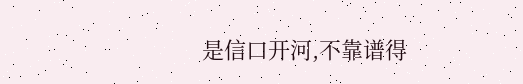是信口开河,不靠谱得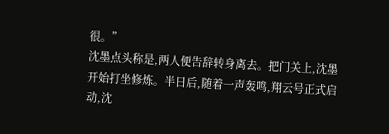很。”
沈墨点头称是,两人便告辞转身离去。把门关上,沈墨开始打坐修炼。半日后,随着一声轰鸣,翔云号正式启动,沈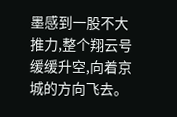墨感到一股不大推力,整个翔云号缓缓升空,向着京城的方向飞去。